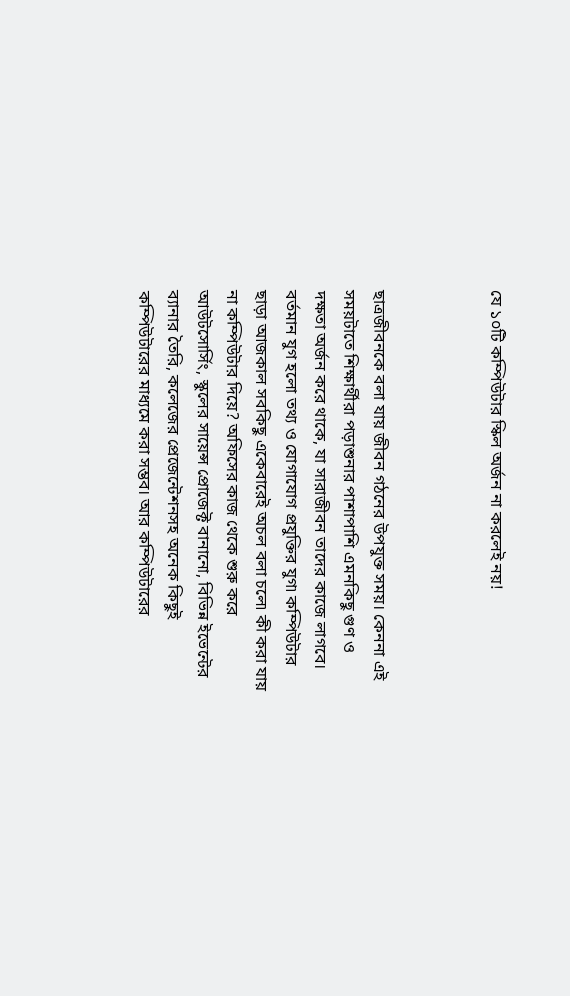যে ১০টি কম্পিউটার স্কিল অর্জন না করলেই নয়!



ছাত্রজীবনকে বলা যায় জীবন গঠনের উপযুক্ত সময়। কেননা এই সময়টাতে শিক্ষার্থীরা পড়াশুনার পাশাপাশি এমনকিছু গুণ ও দক্ষতা অর্জন করে থাকে, যা সারাজীবন তাদের কাজে লাগবে। বর্তমান যুগ হলো তথ্য ও যোগাযোগ প্রযুক্তির যুগ৷ কম্পিউটার ছাড়া আজকাল সবকিছু একেবারেই অচল বলা চলে৷ কী করা যায় না কম্পিউটার দিয়ে? অফিসের কাজ থেকে শুরু করে আউটসোর্সিং, স্কুলের সায়েন্স প্রোজেক্ট বানানো, বিভিন্ন ইভেন্টের ব্যানার তৈরি, কলেজের প্রেজেন্টেশনসহ অনেক কিছুই কম্পিউটারের মাধ্যমে করা সম্ভব। আর কম্পিউটারের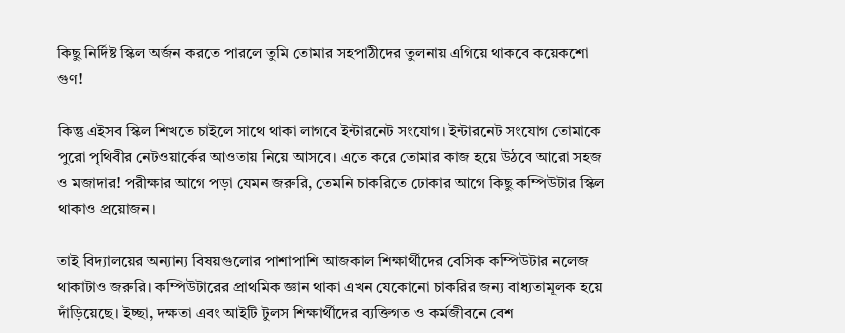কিছু নির্দিষ্ট স্কিল অর্জন করতে পারলে তুমি তোমার সহপাঠীদের তুলনায় এগিয়ে থাকবে কয়েকশো গুণ!

কিন্তু এইসব স্কিল শিখতে চাইলে সাথে থাকা লাগবে ইন্টারনেট সংযোগ। ইন্টারনেট সংযোগ তোমাকে পুরো পৃথিবীর নেটওয়ার্কের আওতায় নিয়ে আসবে। এতে করে তোমার কাজ হয়ে উঠবে আরো সহজ ও মজাদার! পরীক্ষার আগে পড়া যেমন জরুরি, তেমনি চাকরিতে ঢোকার আগে কিছু কম্পিউটার স্কিল থাকাও প্রয়োজন।

তাই বিদ্যালয়ের অন্যান্য বিষয়গুলোর পাশাপাশি আজকাল শিক্ষার্থীদের বেসিক কম্পিউটার নলেজ থাকাটাও জরুরি। কম্পিউটারের প্রাথমিক জ্ঞান থাকা এখন যেকোনো চাকরির জন্য বাধ্যতামূলক হয়ে দাঁড়িয়েছে। ইচ্ছা, দক্ষতা এবং আইটি টুলস শিক্ষার্থীদের ব্যক্তিগত ও কর্মজীবনে বেশ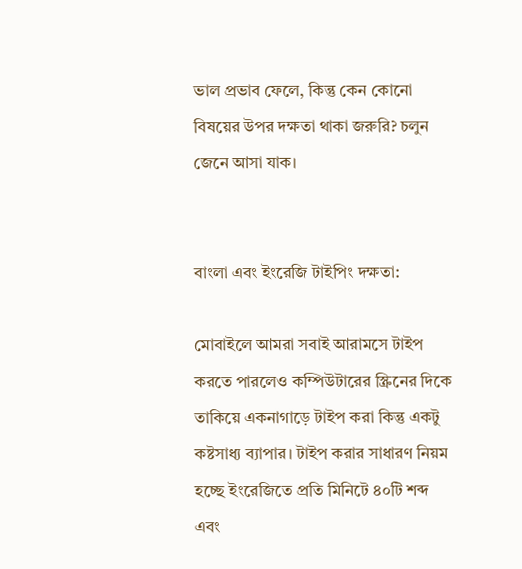ভাল প্রভাব ফেলে, কিন্তু কেন কোনো বিষয়ের উপর দক্ষতা থাকা জরুরি? চলুন জেনে আসা যাক।


বাংলা এবং ইংরেজি টাইপিং দক্ষতা:

মোবাইলে আমরা সবাই আরামসে টাইপ করতে পারলেও কম্পিউটারের স্ক্রিনের দিকে তাকিয়ে একনাগাড়ে টাইপ করা কিন্তু একটু কষ্টসাধ্য ব্যাপার। টাইপ করার সাধারণ নিয়ম হচ্ছে ইংরেজিতে প্রতি মিনিটে ৪০টি শব্দ এবং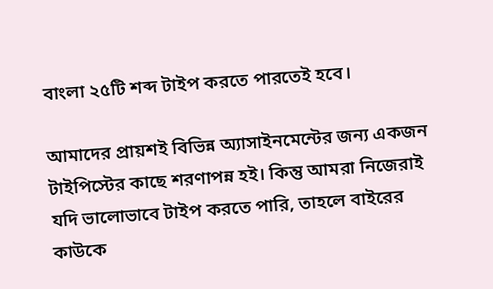বাংলা ২৫টি শব্দ টাইপ করতে পারতেই হবে।

আমাদের প্রায়শই বিভিন্ন অ্যাসাইনমেন্টের জন্য একজন টাইপিস্টের কাছে শরণাপন্ন হই। কিন্তু আমরা নিজেরাই যদি ভালোভাবে টাইপ করতে পারি, তাহলে বাইরের কাউকে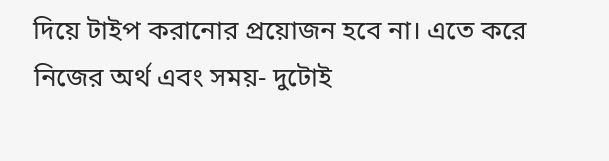দিয়ে টাইপ করানোর প্রয়োজন হবে না। এতে করে নিজের অর্থ এবং সময়- দুটোই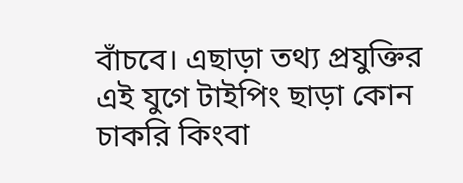বাঁচবে। এছাড়া তথ্য প্রযুক্তির এই যুগে টাইপিং ছাড়া কোন চাকরি কিংবা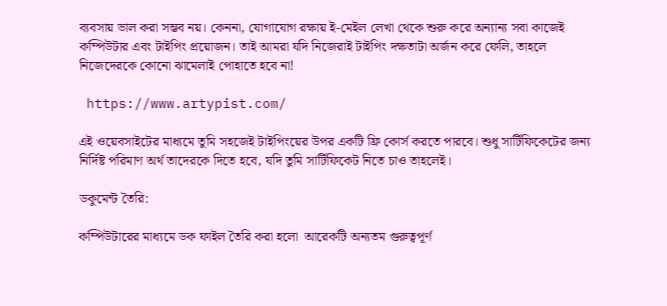ব্যবসায় ভাল করা সম্ভব নয়। কেননা, যোগাযোগ রক্ষায় ই-মেইল লেখা থেকে শুরু করে অন্যান্য সবা কাজেই কম্পিউটার এবং টাইপিং প্রয়োজন। তাই আমরা যদি নিজেরাই টাইপিং দক্ষতাটা অর্জন করে ফেলি, তাহলে নিজেদেরকে কোনো ঝামেলাই পোহাতে হবে না!

 https://www.artypist.com/

এই ওয়েবসাইটের মাধ্যমে তুমি সহজেই টাইপিংয়ের উপর একটি ফ্রি কোর্স করতে পারবে। শুধু সার্টিফিকেটের জন্য নির্দিষ্ট পরিমাণ অর্থ তাদেরকে দিতে হবে, যদি তুমি সার্টিফিকেট নিতে চাও তাহলেই।

ডকুমেন্ট তৈরি:

কম্পিউটারের মাধ্যমে ডক ফাইল তৈরি করা হলো  আরেকটি অন্যতম গুরুত্বপূর্ণ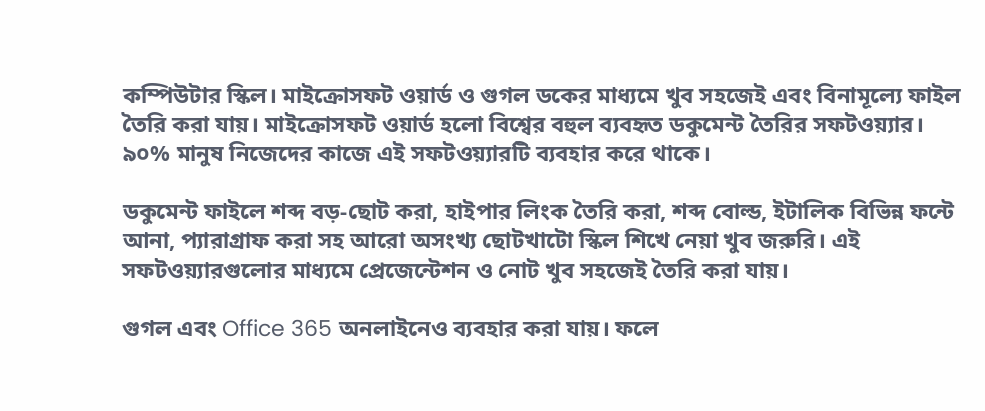কম্পিউটার স্কিল। মাইক্রোসফট ওয়ার্ড ও গুগল ডকের মাধ্যমে খুব সহজেই এবং বিনামূল্যে ফাইল তৈরি করা যায়। মাইক্রোসফট ওয়ার্ড হলো বিশ্বের বহুল ব্যবহৃত ডকুমেন্ট তৈরির সফটওয়্যার। ৯০% মানুষ নিজেদের কাজে এই সফটওয়্যারটি ব্যবহার করে থাকে।

ডকুমেন্ট ফাইলে শব্দ বড়-ছোট করা, হাইপার লিংক তৈরি করা, শব্দ বোল্ড, ইটালিক বিভিন্ন ফন্টে আনা, প্যারাগ্রাফ করা সহ আরো অসংখ্য ছোটখাটো স্কিল শিখে নেয়া খুব জরুরি। এই সফটওয়্যারগুলোর মাধ্যমে প্রেজেন্টেশন ও নোট খুব সহজেই তৈরি করা যায়।

গুগল এবং Office 365 অনলাইনেও ব্যবহার করা যায়। ফলে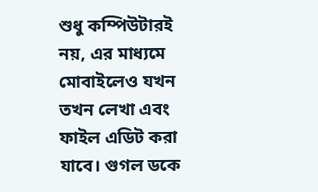শুধু কম্পিউটারই নয়, এর মাধ্যমে মোবাইলেও যখন তখন লেখা এবং ফাইল এডিট করা যাবে। গুগল ডকে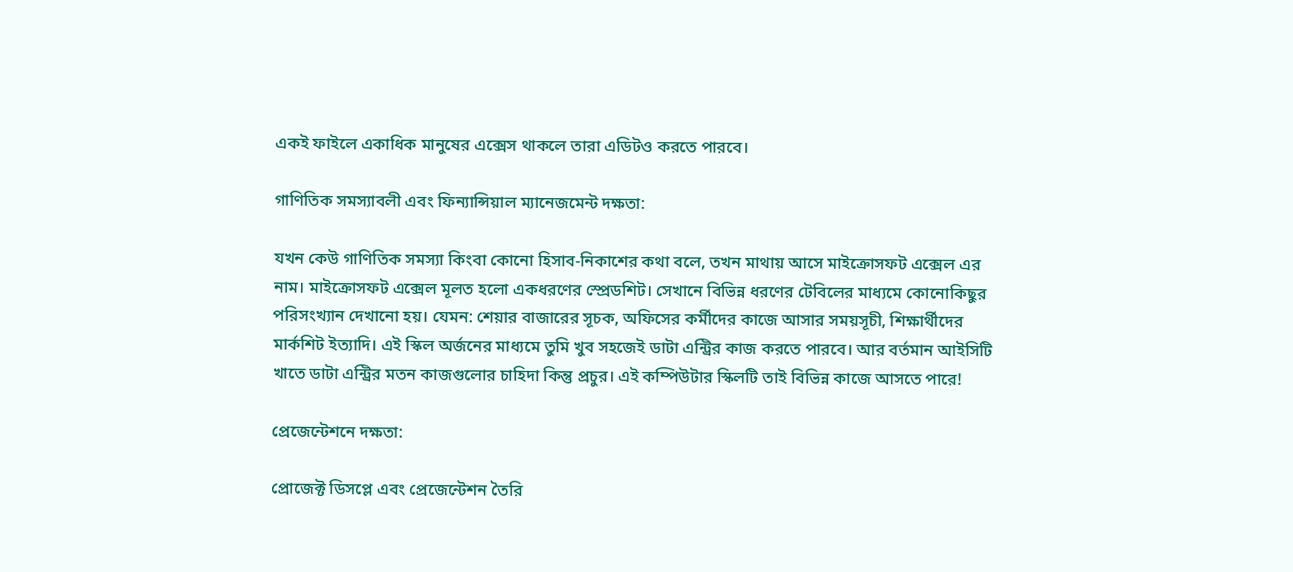একই ফাইলে একাধিক মানুষের এক্সেস থাকলে তারা এডিটও করতে পারবে।

গাণিতিক সমস্যাবলী এবং ফিন্যান্সিয়াল ম্যানেজমেন্ট দক্ষতা:

যখন কেউ গাণিতিক সমস্যা কিংবা কোনো হিসাব-নিকাশের কথা বলে, তখন মাথায় আসে মাইক্রোসফট এক্সেল এর নাম। মাইক্রোসফট এক্সেল মূলত হলো একধরণের স্প্রেডশিট। সেখানে বিভিন্ন ধরণের টেবিলের মাধ্যমে কোনোকিছুর পরিসংখ্যান দেখানো হয়। যেমন: শেয়ার বাজারের সূচক, অফিসের কর্মীদের কাজে আসার সময়সূচী, শিক্ষার্থীদের মার্কশিট ইত্যাদি। এই স্কিল অর্জনের মাধ্যমে তুমি খুব সহজেই ডাটা এন্ট্রির কাজ করতে পারবে। আর বর্তমান আইসিটি খাতে ডাটা এন্ট্রির মতন কাজগুলোর চাহিদা কিন্তু প্রচুর। এই কম্পিউটার স্কিলটি তাই বিভিন্ন কাজে আসতে পারে!

প্রেজেন্টেশনে দক্ষতা:

প্রোজেক্ট ডিসপ্লে এবং প্রেজেন্টেশন তৈরি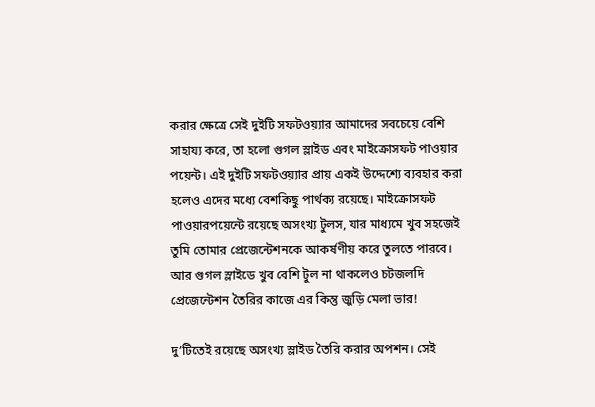করার ক্ষেত্রে সেই দুইটি সফটওয়্যার আমাদের সবচেয়ে বেশি সাহায্য করে, তা হলো গুগল স্লাইড এবং মাইক্রোসফট পাওয়ার পয়েন্ট। এই দুইটি সফটওয়্যার প্রায় একই উদ্দেশ্যে ব্যবহার করা হলেও এদের মধ্যে বেশকিছু পার্থক্য রয়েছে। মাইক্রোসফট পাওয়ারপয়েন্টে রয়েছে অসংখ্য টুলস, যার মাধ্যমে খুব সহজেই তুমি তোমার প্রেজেন্টেশনকে আকর্ষণীয় করে তুলতে পারবে। আর গুগল স্লাইডে খুব বেশি টুল না থাকলেও চটজলদি প্রেজেন্টেশন তৈরির কাজে এর কিন্তু জুড়ি মেলা ভার!

দু’টিতেই রয়েছে অসংখ্য স্লাইড তৈরি করার অপশন। সেই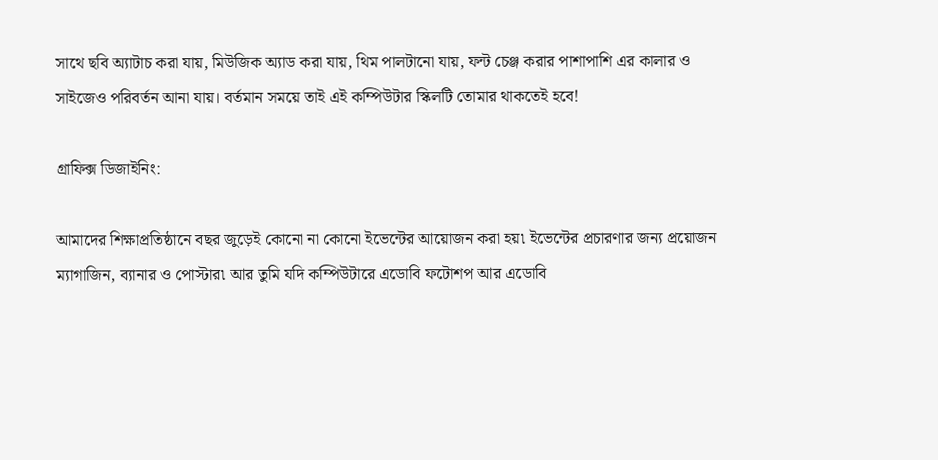সাথে ছবি অ্যাটাচ করা যায়, মিউজিক অ্যাড করা যায়, থিম পালটানো যায়, ফন্ট চেঞ্জ করার পাশাপাশি এর কালার ও সাইজেও পরিবর্তন আনা যায়। বর্তমান সময়ে তাই এই কম্পিউটার স্কিলটি তোমার থাকতেই হবে!

গ্রাফিক্স ডিজাইনিং:

আমাদের শিক্ষাপ্রতিষ্ঠানে বছর জুড়েই কোনো না কোনো ইভেন্টের আয়োজন করা হয়৷ ইভেন্টের প্রচারণার জন্য প্রয়োজন ম্যাগাজিন, ব্যানার ও পোস্টার৷ আর তুমি যদি কম্পিউটারে এডোবি ফটোশপ আর এডোবি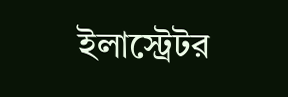ইলাস্ট্রেটর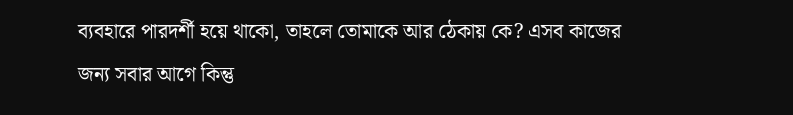ব্যবহারে পারদর্শী হয়ে থাকো, তাহলে তোমাকে আর ঠেকায় কে? এসব কাজের জন্য সবার আগে কিন্তু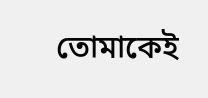তোমাকেই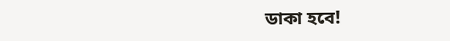ডাকা হবে!